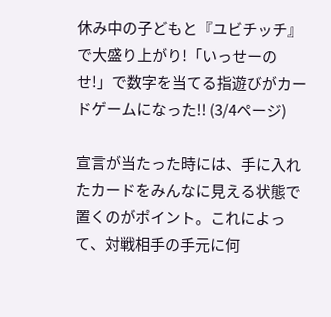休み中の子どもと『ユビチッチ』で大盛り上がり!「いっせーのせ!」で数字を当てる指遊びがカードゲームになった!! (3/4ページ)

宣言が当たった時には、手に入れたカードをみんなに見える状態で置くのがポイント。これによって、対戦相手の手元に何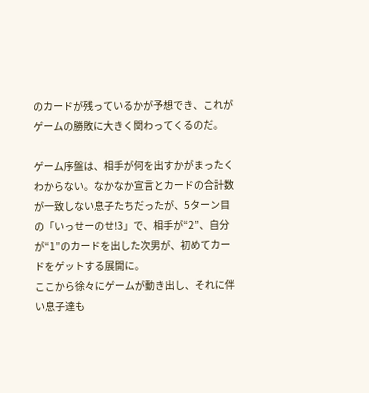のカードが残っているかが予想でき、これがゲームの勝敗に大きく関わってくるのだ。

ゲーム序盤は、相手が何を出すかがまったくわからない。なかなか宣言とカードの合計数が一致しない息子たちだったが、5ターン目の「いっせーのせ!3」で、相手が“2”、自分が“1”のカードを出した次男が、初めてカードをゲットする展開に。
ここから徐々にゲームが動き出し、それに伴い息子達も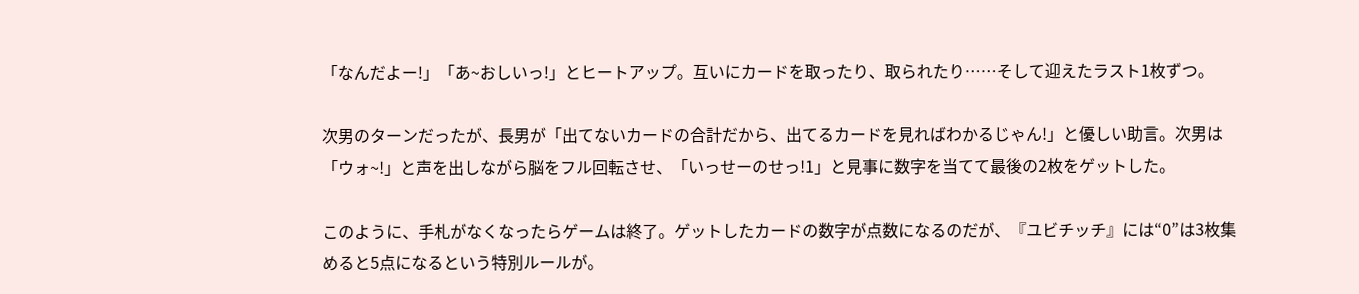「なんだよー!」「あ~おしいっ!」とヒートアップ。互いにカードを取ったり、取られたり……そして迎えたラスト1枚ずつ。

次男のターンだったが、長男が「出てないカードの合計だから、出てるカードを見ればわかるじゃん!」と優しい助言。次男は「ウォ~!」と声を出しながら脳をフル回転させ、「いっせーのせっ!1」と見事に数字を当てて最後の2枚をゲットした。

このように、手札がなくなったらゲームは終了。ゲットしたカードの数字が点数になるのだが、『ユビチッチ』には“0”は3枚集めると5点になるという特別ルールが。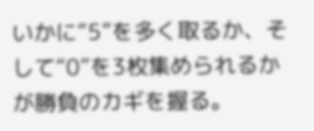いかに“5”を多く取るか、そして“0”を3枚集められるかが勝負のカギを握る。